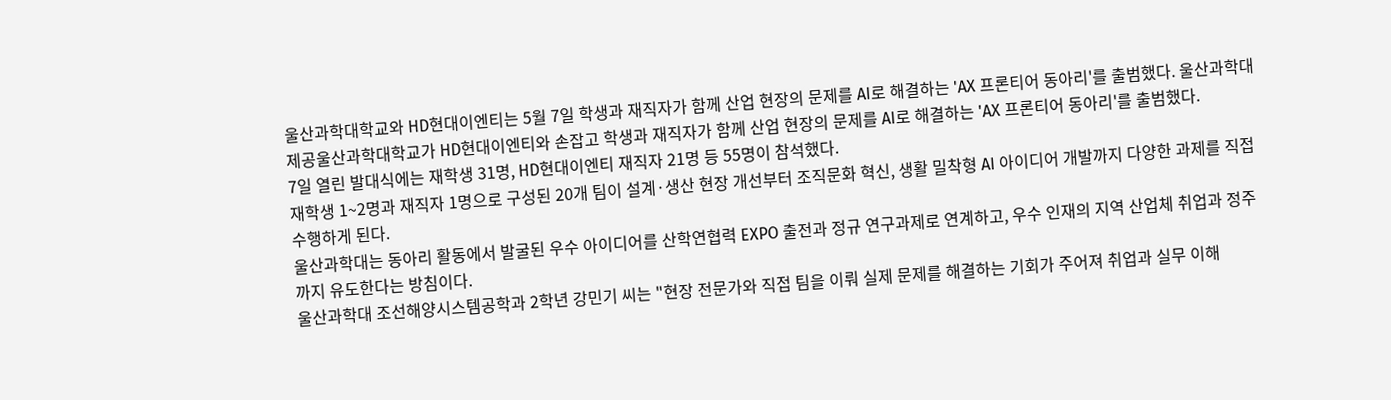울산과학대학교와 HD현대이엔티는 5월 7일 학생과 재직자가 함께 산업 현장의 문제를 AI로 해결하는 'AX 프론티어 동아리'를 출범했다. 울산과학대 제공울산과학대학교가 HD현대이엔티와 손잡고 학생과 재직자가 함께 산업 현장의 문제를 AI로 해결하는 'AX 프론티어 동아리'를 출범했다.
7일 열린 발대식에는 재학생 31명, HD현대이엔티 재직자 21명 등 55명이 참석했다.
재학생 1~2명과 재직자 1명으로 구성된 20개 팀이 설계·생산 현장 개선부터 조직문화 혁신, 생활 밀착형 AI 아이디어 개발까지 다양한 과제를 직접 수행하게 된다.
울산과학대는 동아리 활동에서 발굴된 우수 아이디어를 산학연협력 EXPO 출전과 정규 연구과제로 연계하고, 우수 인재의 지역 산업체 취업과 정주까지 유도한다는 방침이다.
울산과학대 조선해양시스템공학과 2학년 강민기 씨는 "현장 전문가와 직접 팀을 이뤄 실제 문제를 해결하는 기회가 주어져 취업과 실무 이해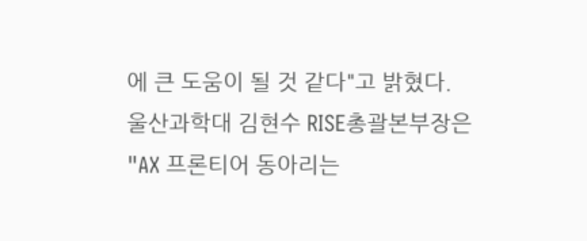에 큰 도움이 될 것 같다"고 밝혔다.
울산과학대 김현수 RISE총괄본부장은 "AX 프론티어 동아리는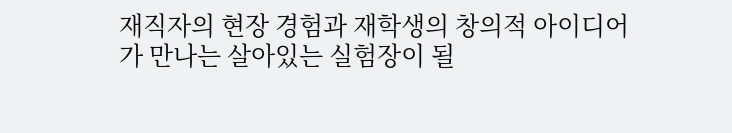재직자의 현장 경험과 재학생의 창의적 아이디어가 만나는 살아있는 실험장이 될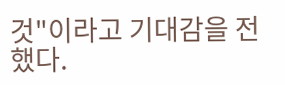것"이라고 기대감을 전했다.